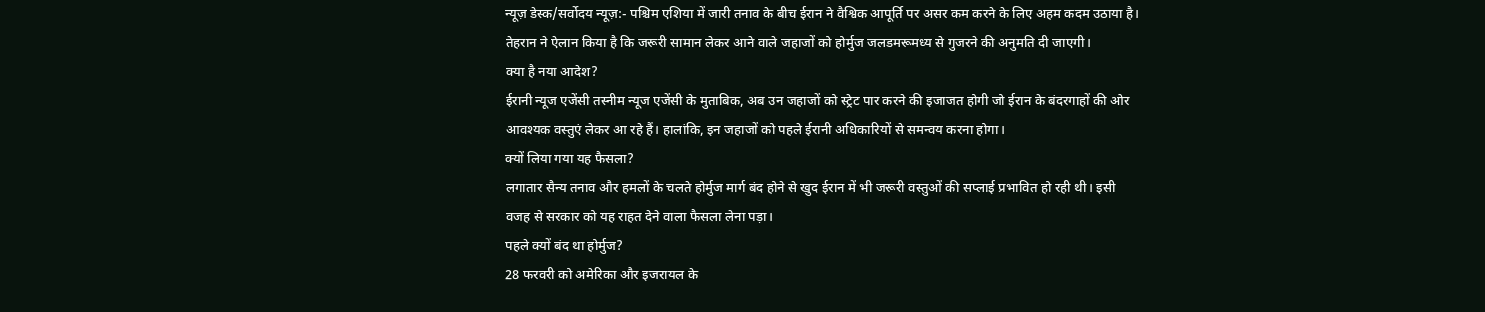न्यूज़ डेस्क/सर्वोदय न्यूज़:- पश्चिम एशिया में जारी तनाव के बीच ईरान ने वैश्विक आपूर्ति पर असर कम करने के लिए अहम कदम उठाया है। तेहरान ने ऐलान किया है कि जरूरी सामान लेकर आने वाले जहाजों को होर्मुज जलडमरूमध्य से गुजरने की अनुमति दी जाएगी।
क्या है नया आदेश?
ईरानी न्यूज एजेंसी तस्नीम न्यूज एजेंसी के मुताबिक, अब उन जहाजों को स्ट्रेट पार करने की इजाजत होगी जो ईरान के बंदरगाहों की ओर आवश्यक वस्तुएं लेकर आ रहे हैं। हालांकि, इन जहाजों को पहले ईरानी अधिकारियों से समन्वय करना होगा।
क्यों लिया गया यह फैसला?
लगातार सैन्य तनाव और हमलों के चलते होर्मुज मार्ग बंद होने से खुद ईरान में भी जरूरी वस्तुओं की सप्लाई प्रभावित हो रही थी। इसी वजह से सरकार को यह राहत देने वाला फैसला लेना पड़ा।
पहले क्यों बंद था होर्मुज?
28 फरवरी को अमेरिका और इजरायल के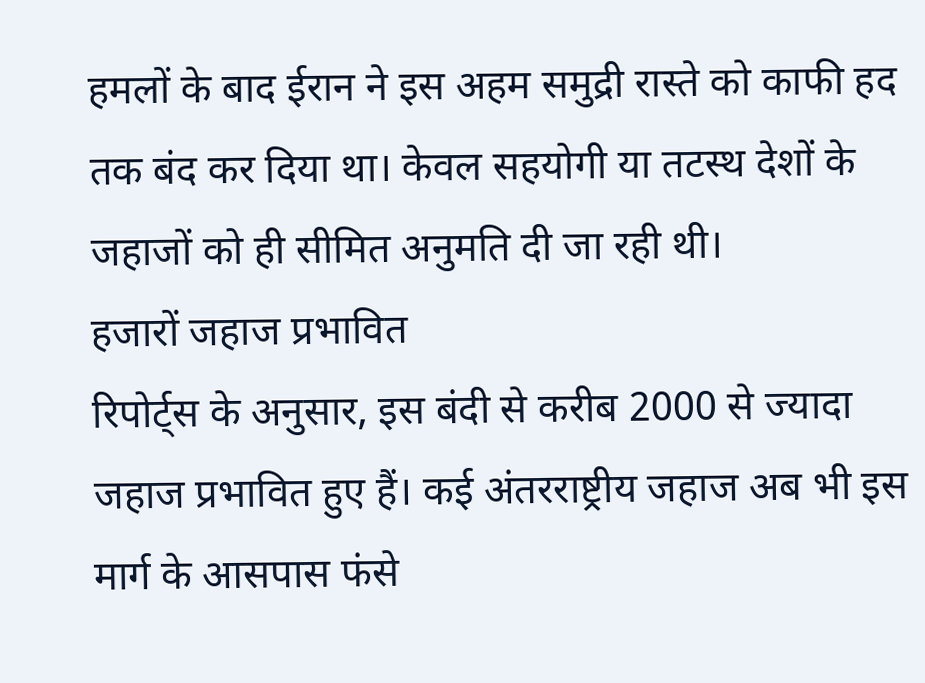हमलों के बाद ईरान ने इस अहम समुद्री रास्ते को काफी हद तक बंद कर दिया था। केवल सहयोगी या तटस्थ देशों के जहाजों को ही सीमित अनुमति दी जा रही थी।
हजारों जहाज प्रभावित
रिपोर्ट्स के अनुसार, इस बंदी से करीब 2000 से ज्यादा जहाज प्रभावित हुए हैं। कई अंतरराष्ट्रीय जहाज अब भी इस मार्ग के आसपास फंसे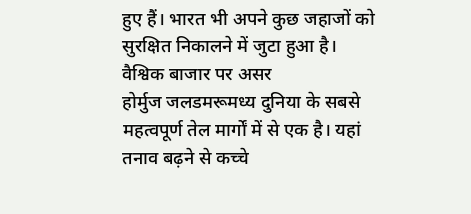हुए हैं। भारत भी अपने कुछ जहाजों को सुरक्षित निकालने में जुटा हुआ है।
वैश्विक बाजार पर असर
होर्मुज जलडमरूमध्य दुनिया के सबसे महत्वपूर्ण तेल मार्गों में से एक है। यहां तनाव बढ़ने से कच्चे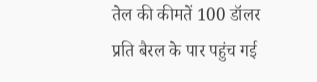तेल की कीमतें 100 डॉलर प्रति बैरल के पार पहुंच गई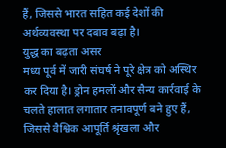हैं, जिससे भारत सहित कई देशों की अर्थव्यवस्था पर दबाव बढ़ा है।
युद्ध का बढ़ता असर
मध्य पूर्व में जारी संघर्ष ने पूरे क्षेत्र को अस्थिर कर दिया है। ड्रोन हमलों और सैन्य कार्रवाई के चलते हालात लगातार तनावपूर्ण बने हुए हैं, जिससे वैश्विक आपूर्ति श्रृंखला और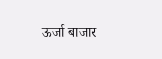ऊर्जा बाजार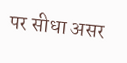पर सीधा असर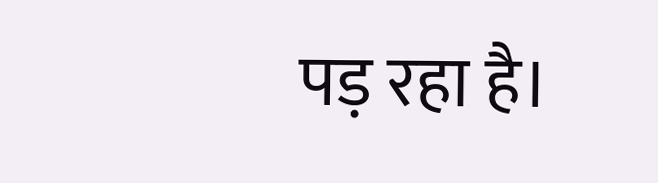पड़ रहा है।